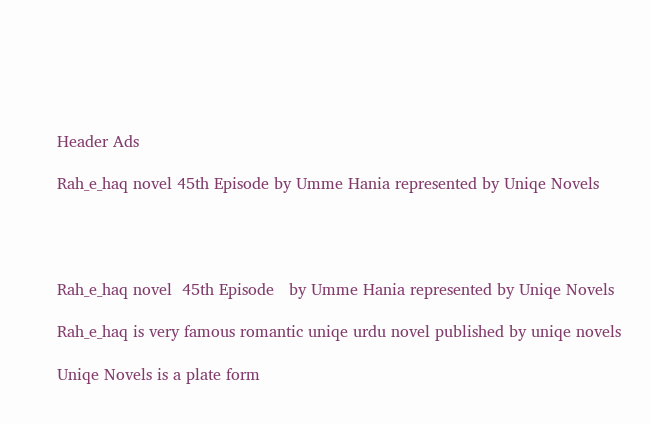Header Ads

Rah_e_haq novel 45th Episode by Umme Hania represented by Uniqe Novels




Rah_e_haq novel  45th Episode   by Umme Hania represented by Uniqe Novels

Rah_e_haq is very famous romantic uniqe urdu novel published by uniqe novels

Uniqe Novels is a plate form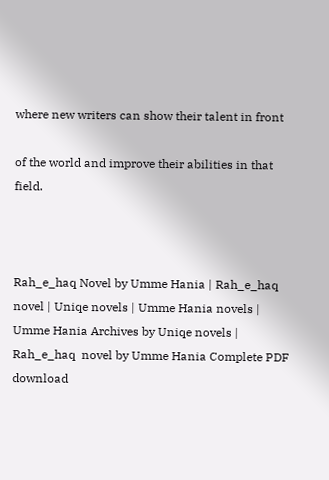where new writers can show their talent in front

of the world and improve their abilities in that field.



Rah_e_haq Novel by Umme Hania | Rah_e_haq novel | Uniqe novels | Umme Hania novels | Umme Hania Archives by Uniqe novels | Rah_e_haq  novel by Umme Hania Complete PDF download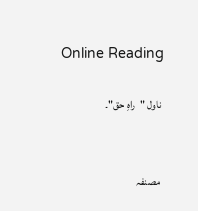Online Reading

 ناول "راہِ حق"۔


  مصنفہ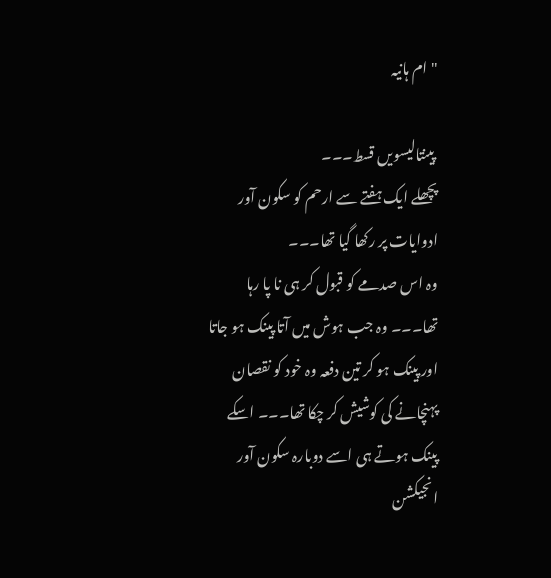"ام ہانیہ

 پینتالیسویں قسط۔۔۔
پچھلے ایک ہفتے سے ارحم کو سکون آور ادوایات پر رکھا گیا تھا۔۔۔
وہ اس صدمے کو قبول کر ہی نا پا رہا تھا۔۔۔ وہ جب ہوش میں آتا پینک ہو جاتا اور پینک ہو کر تین دفعہ وہ خود کو نقصان پہنچانے کی کوشیش کر چکا تھا۔۔۔ اسکے پینک ہوتے ہی اسے دوبارہ سکون آور انجیکشن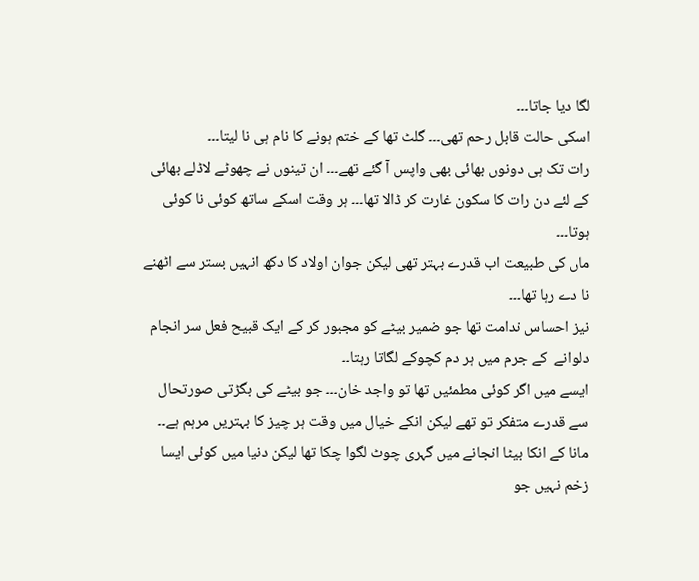لگا دیا جاتا۔۔۔
اسکی حالت قابل رحم تھی۔۔۔ گلٹ تھا کے ختم ہونے کا نام ہی نا لیتا۔۔۔
رات تک ہی دونوں بھائی بھی واپس آ گئے تھے۔۔۔ ان تینوں نے چھوٹے لاڈلے بھائی کے لئے دن رات کا سکون غارت کر ڈالا تھا۔۔۔ ہر وقت اسکے ساتھ کوئی نا کوئی ہوتا۔۔۔
ماں کی طبیعت اب قدرے بہتر تھی لیکن جوان اولاد کا دکھ انہیں بستر سے اٹھنے نا دے رہا تھا۔۔۔
نیز احساس ندامت تھا جو ضمیر بیٹے کو مجبور کر کے ایک قبیح فعل سر انجام دلوانے  کے جرم میں ہر دم کچوکے لگاتا رہتا۔۔
ایسے میں اگر کوئی مطمئیں تھا تو واجد خان۔۔۔ جو بیٹے کی بگڑتی صورتحال سے قدرے متفکر تو تھے لیکن انکے خیال میں وقت ہر چیز کا بہتریں مرہم ہے۔۔
مانا کے انکا بیٹا انجانے میں گہری چوٹ لگوا چکا تھا لیکن دنیا میں کوئی ایسا زخم نہیں جو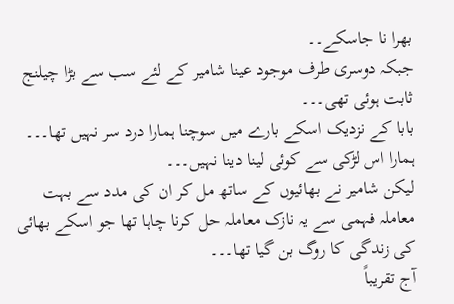بھرا نا جاسکے۔۔
جبکہ دوسری طرف موجود عینا شامیر کے لئے سب سے بڑا چیلنج ثابت ہوئی تھی۔۔۔
بابا کے نزدیک اسکے بارے میں سوچنا ہمارا درد سر نہیں تھا۔۔۔ ہمارا اس لڑکی سے کوئی لینا دینا نہیں۔۔۔
لیکن شامیر نے بھائیوں کے ساتھ مل کر ان کی مدد سے بہت معاملہ فہمی سے یہ نازک معاملہ حل کرنا چاہا تھا جو اسکے بھائی کی زندگی کا روگ بن گیا تھا۔۔۔
آج تقریباً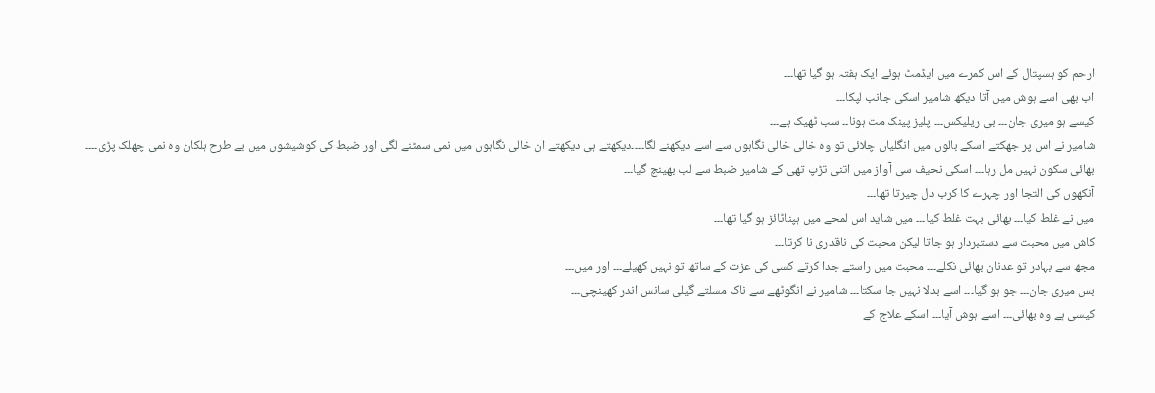ارحم کو ہسپتال کے اس کمرے میں ایڈمٹ ہوئے ایک ہفتہ ہو گیا تھا۔۔۔
اب بھی اسے ہوش میں آتا دیکھ شامیر اسکی جانب لپکا۔۔۔
کیسے ہو میری جان۔۔۔ بی ریلیکس۔۔۔ پلیز پینک مت ہونا۔۔ سب ٹھیک ہے۔۔۔
شامیر نے اس پر جھکتے اسکے بالوں میں انگلیاں چلائی تو وہ خالی خالی نگاہوں سے اسے دیکھنے لگا۔۔۔۔دیکھتے ہی دیکھتے ان خالی نگاہوں میں نمی سمٹنے لگی اور ضبط کی کوشیشوں میں بے طرح ہلکان وہ نمی چھلک پڑی۔۔۔۔
بھائی سکون نہیں مل رہا۔۔۔ اسکی نحیف سی آواز میں اتنی تڑپ تھی کے شامیر ضبط سے لب بھینچ گیا۔۔۔
آنکھوں کی التجا اور چہرے کا کرب دل چیرتا تھا۔۔۔
میں نے غلط کیا۔۔۔ بھائی بہت غلط کیا۔۔۔ میں شاید اس لمحے میں ہپناٹائز ہو گیا تھا۔۔۔
کاش میں محبت سے دستبردار ہو جاتا لیکن محبت کی ناقدری نا کرتا۔۔۔
مجھ سے بہادر تو عدنان بھائی نکلے۔۔۔ محبت میں راستے جدا کرتے کسی کی عزت کے ساتھ تو نہیں کھیلے۔۔۔ اور میں۔۔۔
بس میری جان۔۔۔ جو ہو گیا۔۔۔ اسے بدلا نہیں جا سکتا۔۔۔ شامیر نے انگوٹھے سے ناک مسلتے گیلی سانس اندر کھینچی۔۔۔
کیسی ہے وہ بھائی۔۔۔ اسے ہوش آیا۔۔۔ اسکے علاج کے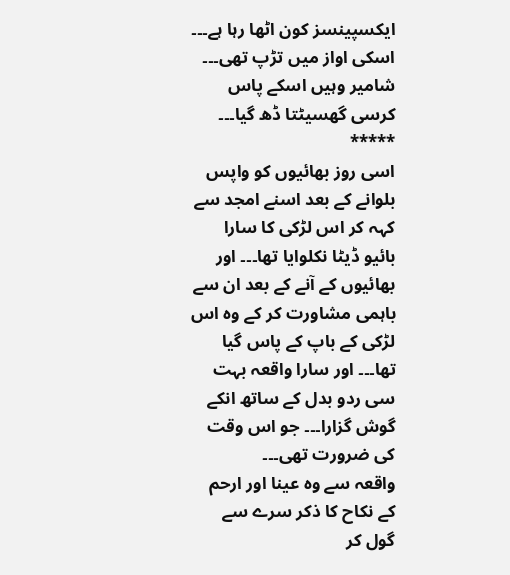ایکسپینسز کون اٹھا رہا ہے۔۔۔ اسکی اواز میں تڑپ تھی۔۔۔
شامیر وہیں اسکے پاس کرسی گھسیٹتا ڈھ گیا۔۔۔
*****
اسی روز بھائیوں کو واپس بلوانے کے بعد اسنے امجد سے کہہ کر اس لڑکی کا سارا بائیو ڈیٹا نکلوایا تھا۔۔۔ اور بھائیوں کے آنے کے بعد ان سے باہمی مشاورت کر کے وہ اس لڑکی کے باپ کے پاس گیا تھا۔۔۔ اور سارا واقعہ بہت سی ردو بدل کے ساتھ انکے گوش گزارا۔۔۔ جو اس وقت کی ضرورت تھی۔۔۔
واقعہ سے وہ عینا اور ارحم کے نکاح کا ذکر سرے سے گول کر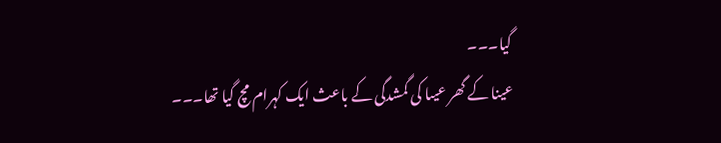گیا۔۔۔
عینا کے گھر عیںا کی گمشدگی کے باعث ایک کہرام مچ گیا تھا۔۔۔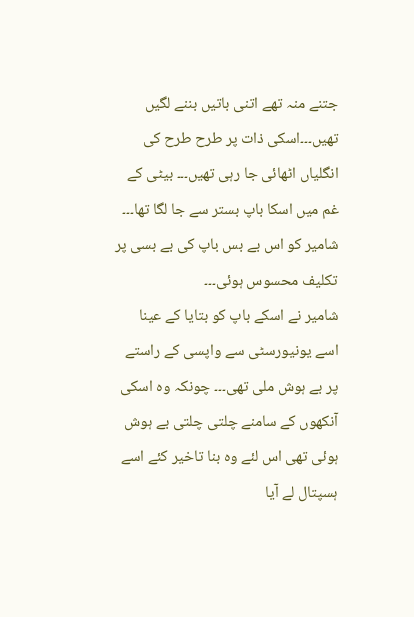جتنے منہ تھے اتنی باتیں بننے لگیں تھیں۔۔۔اسکی ذات پر طرح طرح کی انگلیاں اٹھائی جا رہی تھیں۔۔۔ بیٹی کے غم میں اسکا باپ بستر سے جا لگا تھا۔۔۔ شامیر کو اس بے بس باپ کی بے بسی پر تکلیف محسوس ہوئی۔۔۔
شامیر نے اسکے باپ کو بتایا کے عینا اسے یونیورسٹی سے واپسی کے راستے پر بے ہوش ملی تھی۔۔۔ چونکہ وہ اسکی آنکھوں کے سامنے چلتی چلتی بے ہوش ہوئی تھی اس لئے وہ بنا تاخیر کئے اسے ہسپتال لے آیا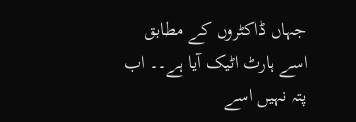جہاں ڈاکٹروں کے مطابق اسے ہارٹ اٹیک آیا ہے۔۔ اب پتہ نہیں اسے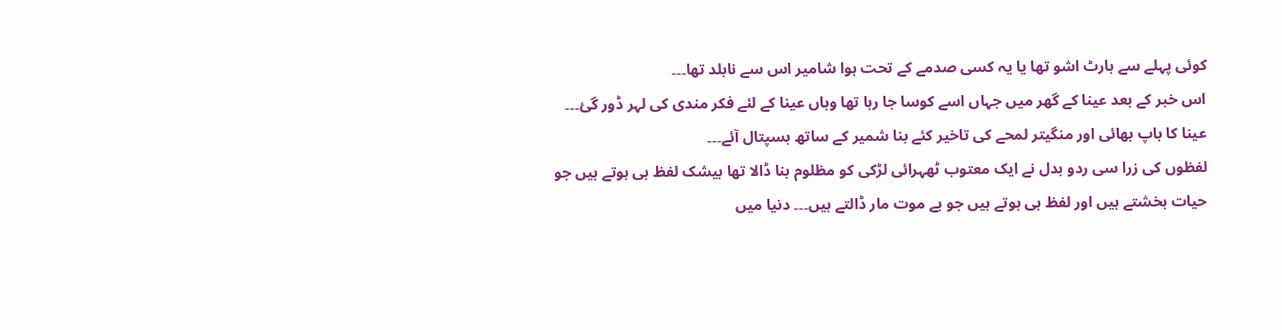کوئی پہلے سے ہارٹ اشو تھا یا یہ کسی صدمے کے تحت ہوا شامیر اس سے نابلد تھا۔۔۔
اس خبر کے بعد عینا کے گھر میں جہاں اسے کوسا جا رہا تھا وہاں عینا کے لئے فکر مندی کی لہر ڈور گئ۔۔۔
عینا کا باپ بھائی اور منگیتر لمحے کی تاخیر کئے بنا شمیر کے ساتھ ہسپتال آئے۔۔۔
لفظوں کی زرا سی ردو بدل نے ایک معتوب ٹھہرائی لڑکی کو مظلوم بنا ڈالا تھا بیشک لفظ ہی ہوتے ہیں جو حیات بخشتے ہیں اور لفظ ہی ہوتے ہیں جو بے موت مار ڈالتے ہیں۔۔۔ دنیا میں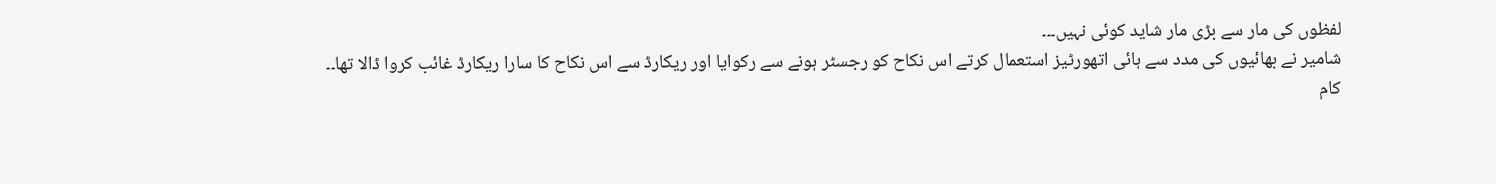لفظوں کی مار سے بڑی مار شاید کوئی نہیں۔۔۔
شامیر نے بھائیوں کی مدد سے ہائی اتھورٹیز استعمال کرتے اس نکاح کو رجسٹر ہونے سے رکوایا اور ریکارڈ سے اس نکاح کا سارا ریکارڈ غائب کروا ڈالا تھا۔۔
کام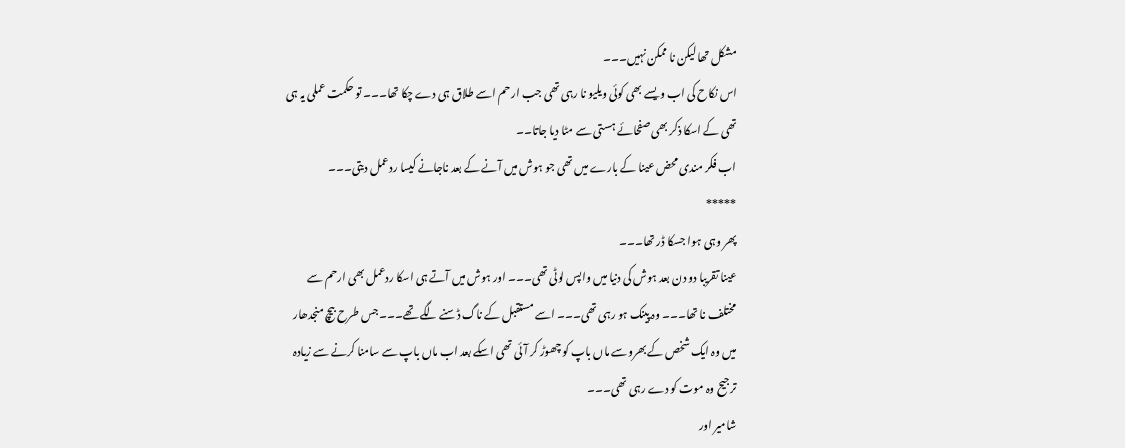مشکل تھا لیکن نا ممکن نہیں۔۔۔
اس نکاح کی اب ویسے بھی کوئی ویلیو نا رہی تھی جب ارحم اسے طلاق ہی دے چکا تھا۔۔۔ تو حکمت عملی یہ ہی تھی کے اسکا ذکر بھی صفحائے ہستی سے مٹا دیا جاتا۔۔
اب فکر مندی محض عینا کے بارے میں تھی جو ہوش میں آنے کے بعد ناجانے کیسا ردعمل دیتی۔۔۔
*****
پھر وہی ہوا جسکا ڈر تھا۔۔۔
عینا تقریبا دو دن بعد ہوش کی دنیا میں واپس لوٹی تھی۔۔۔ اور ہوش میں آتے ہی اسکا ردعمل بھی ارحم سے مختلف نا تھا۔۔۔ وہ پینک ہو رہی تھی۔۔۔ اسے مستقبل کے ناگ ڈسنے لگے تھے۔۔۔جس طرح بیچ منجدھار میں وہ ایک شخص کے بھروسے ماں باپ کو چھوڑ کر آئی تھی اسکے بعد اب ماں باپ سے سامنا کرنے سے زیادہ ترجیح وہ موت کو دے رہی تھی۔۔۔
شامیر اور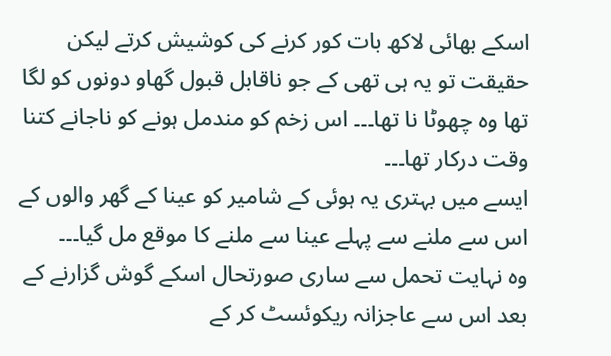اسکے بھائی لاکھ بات کور کرنے کی کوشیش کرتے لیکن حقیقت تو یہ ہی تھی کے جو ناقابل قبول گھاو دونوں کو لگا تھا وہ چھوٹا نا تھا۔۔۔ اس زخم کو مندمل ہونے کو ناجانے کتنا وقت درکار تھا۔۔۔
ایسے میں بہتری یہ ہوئی کے شامیر کو عینا کے گھر والوں کے اس سے ملنے سے پہلے عینا سے ملنے کا موقع مل گیا۔۔۔
وہ نہایت تحمل سے ساری صورتحال اسکے گوش گزارنے کے بعد اس سے عاجزانہ ریکوئسٹ کر کے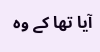آیا تھا کے وہ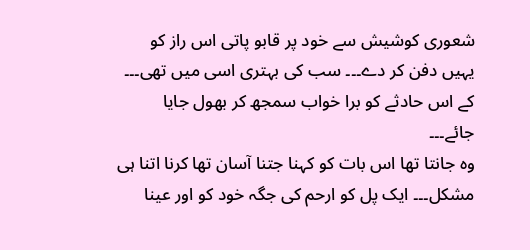شعوری کوشیش سے خود پر قابو پاتی اس راز کو یہیں دفن کر دے۔۔۔ سب کی بہتری اسی میں تھی۔۔۔ کے اس حادثے کو برا خواب سمجھ کر بھول جایا جائے۔۔۔
وہ جانتا تھا اس بات کو کہنا جتنا آسان تھا کرنا اتنا ہی مشکل۔۔۔ ایک پل کو ارحم کی جگہ خود کو اور عینا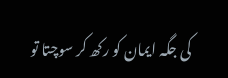کی جگہ ایمان کو رکھ کر سوچتا تو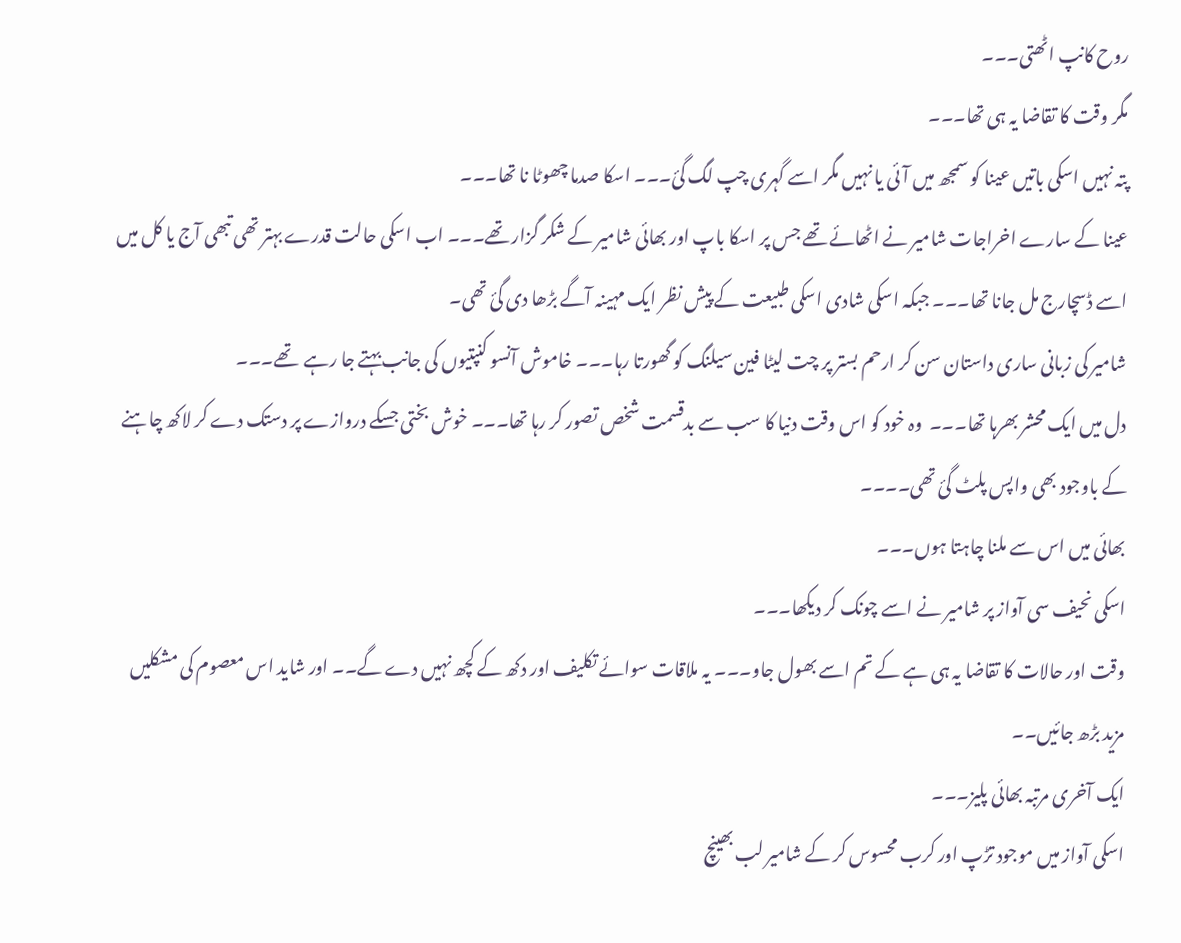روح کانپ اٹھتی۔۔۔
مگر وقت کا تقاضا یہ ہی تھا۔۔۔
پتہ نہیں اسکی باتیں عینا کو سمجھ میں آئی یا نہیں مگر اسے گہری چپ لگ گئ۔۔۔ اسکا صدما چھوٹا نا تھا۔۔۔
عینا کے سارے اخراجات شامیر نے اٹھائے تھے جس پر اسکا باپ اور بھائی شامیر کے شکر گزار تھے۔۔۔ اب اسکی حالت قدرے بہتر تھی تبھی آج یا کل میں اسے ڈسچارج مل جانا تھا۔۔۔ جبکہ اسکی شادی اسکی طبیعت کے پیش نظر ایک مہینہ آگے بڑھا دی گئ تھی۔
شامیر کی زبانی ساری داستان سن کر ارحم بستر پر چت لیٹا فین سیلنگ کو گھورتا رہا۔۔۔ خاموش آنسو کنپتیوں کی جانب بہتے جا رہے  تھے۔۔۔
دل میں ایک محشر بھرہا تھا۔۔۔  وہ خود کو اس وقت دنیا کا سب سے بدقسمت شخص تصور کر رہا تھا۔۔۔ خوش بختی جسکے دروازے پر دستک دے کر لاکھ چاہنے کے باوجود بھی واپس پلٹ گئ تھی۔۔۔۔
بھائی میں اس سے ملنا چاہتا ہوں۔۔۔
اسکی نحیف سی آواز پر شامیر نے اسے چونک کر دیکھا۔۔۔
وقت اور حالات کا تقاضا یہ ہی ہے کے تم اسے بھول جاو۔۔۔ یہ ملاقات سوائے تکلیف اور دکھ کے کچھ نہیں دے گے۔۔ اور شاید اس معصوم کی مشکلیں مزید بڑھ جائیں۔۔
ایک آخری مرتبہ بھائی پلیز۔۔۔
اسکی آواز میں موجود تڑپ اور کرب محسوس کر کے شامیر لب بھینچ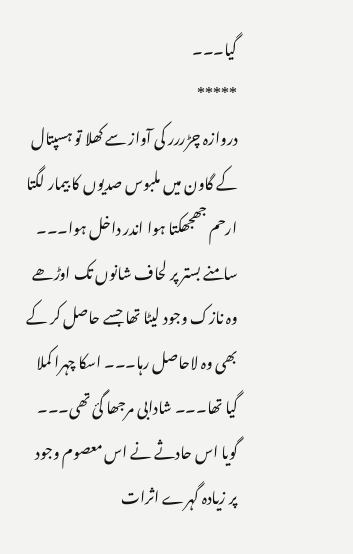گیا۔۔۔
*****
دروازہ چڑررر کی آواز سے کھلا تو ہسپتال کے گاون میں ملبوس صدیوں کا بیمار لگتا ارحم جھجھکتا ہوا اندر داخل ہوا۔۔۔
سامنے بستر پر لحاف شانوں تک اوڑھے وہ نازک وجود لیٹا تھا جسے حاصل کر کے بھی وہ لاحاصل رہا۔۔۔ اسکا چہرا کملا گیا تھا۔۔۔ شادابی مرجھا گئ تھی۔۔۔ گویا اس حادثے نے اس معصوم وجود پر زیادہ گہرے اثرات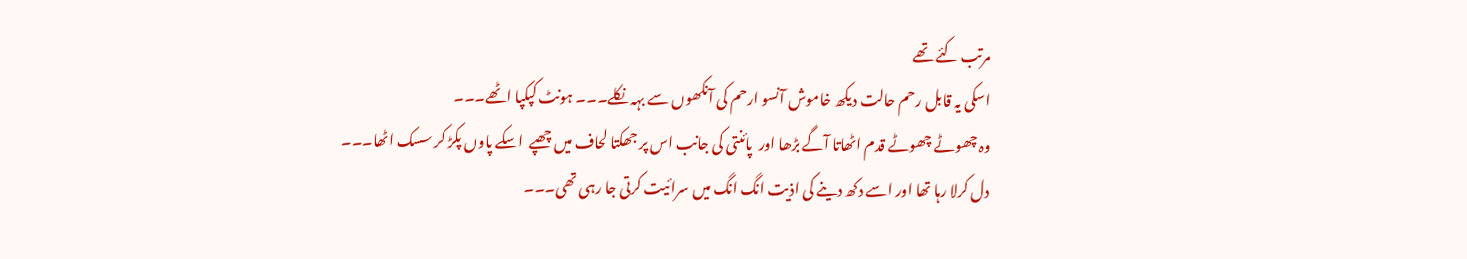مرتب کئے تھے
اسکی یہ قابل رحم حالت دیکھ خاموش آنسو ارحم کی آنکھوں سے بہہ نکلے۔۔۔ ہونٹ کپکپا اٹھے۔۔۔
وہ چھوٹے چھوٹے قدم اٹھاتا آگے بڑھا اور  پائنتی کی جانب اس پر جھکتا لحاف میں چھپے  اسکے پاوں پکڑ کر سسک اٹھا۔۔۔
دل کرلا رہا تھا اور اسے دکھ دینے کی اذیت انگ انگ میں سرائیت کرتی جا رہی تھی۔۔۔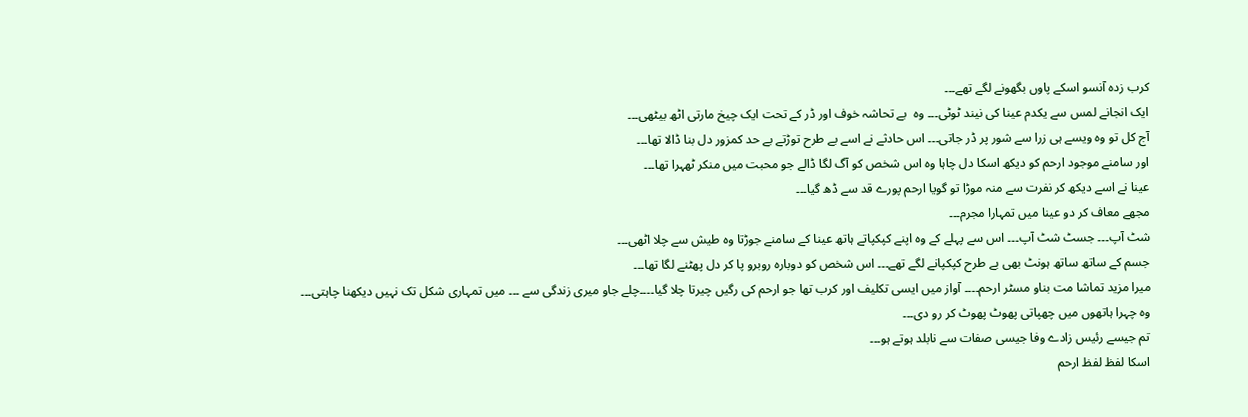کرب زدہ آنسو اسکے پاوں بگھونے لگے تھے۔۔۔
ایک انجانے لمس سے یکدم عینا کی نیند ٹوٹی۔۔۔ وہ  بے تحاشہ خوف اور ڈر کے تحت ایک چیخ مارتی اٹھ بیٹھی۔۔۔
آج کل تو وہ ویسے ہی زرا سے شور پر ڈر جاتی۔۔۔ اس حادثے نے اسے بے طرح توڑتے بے حد کمزور دل بنا ڈالا تھا۔۔۔
اور سامنے موجود ارحم کو دیکھ اسکا دل چاہا وہ اس شخص کو آگ لگا ڈالے جو محبت میں منکر ٹھہرا تھا۔۔۔
عینا نے اسے دیکھ کر نفرت سے منہ موڑا تو گویا ارحم پورے قد سے ڈھ گیا۔۔۔
مجھے معاف کر دو عینا میں تمہارا مجرم۔۔۔
شٹ آپ۔۔۔ جسٹ شٹ آپ۔۔۔ اس سے پہلے کے وہ اپنے کپکپاتے ہاتھ عینا کے سامنے جوڑتا وہ طیش سے چلا اٹھی۔۔۔
جسم کے ساتھ ساتھ ہونٹ بھی بے طرح کپکپانے لگے تھے۔۔۔ اس شخص کو دوبارہ روبرو پا کر دل پھٹنے لگا تھا۔۔۔
میرا مزید تماشا مت بناو مسٹر ارحم۔۔۔۔ آواز میں ایسی تکلیف اور کرب تھا جو ارحم کی رگیں چیرتا چلا گیا۔۔۔۔چلے جاو میری زندگی سے ۔۔۔ میں تمہاری شکل تک نہیں دیکھنا چاہتی۔۔۔
وہ چہرا ہاتھوں میں چھپاتی پھوٹ پھوٹ کر رو دی۔۔۔
تم جیسے رئیس زادے وفا جیسی صفات سے نابلد ہوتے ہو۔۔۔
اسکا لفظ لفظ ارحم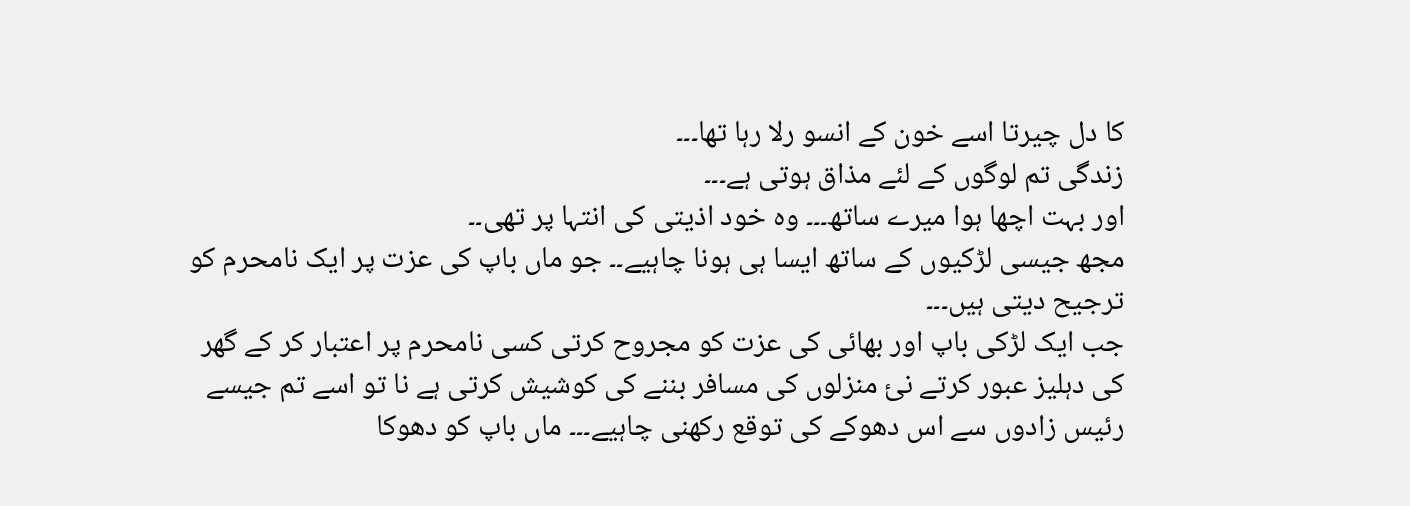کا دل چیرتا اسے خون کے انسو رلا رہا تھا۔۔۔
زندگی تم لوگوں کے لئے مذاق ہوتی ہے۔۔۔
اور بہت اچھا ہوا میرے ساتھ۔۔۔ وہ خود اذیتی کی انتہا پر تھی۔۔
مجھ جیسی لڑکیوں کے ساتھ ایسا ہی ہونا چاہیے۔۔ جو ماں باپ کی عزت پر ایک نامحرم کو ترجیح دیتی ہیں۔۔۔
جب ایک لڑکی باپ اور بھائی کی عزت کو مجروح کرتی کسی نامحرم پر اعتبار کر کے گھر کی دہلیز عبور کرتے نئ منزلوں کی مسافر بننے کی کوشیش کرتی ہے نا تو اسے تم جیسے رئیس زادوں سے اس دھوکے کی توقع رکھنی چاہیے۔۔۔ ماں باپ کو دھوکا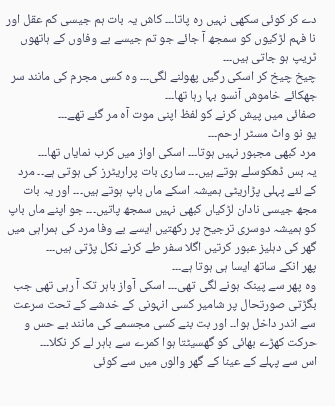دے کر کوئی سکھی نہیں رہ پاتا۔۔۔ کاش یہ بات ہم جیسی کم عقل اور نا فہم لڑکیوں کو سمجھ آ جائے جو تم جیسے بے وفاوں کے ہاتھوں ٹریپ ہو جاتی ہیں۔۔۔
چیخ چیخ کر اسکی رگیں پھولنے لگی۔۔۔ وہ کسی مجرم کی مانند سر جھکائے خاموش آنسو بہا رہا تھا۔۔۔
صفائی میں پیش کرنے کو لفظ اپنی موت آہ مر گئے تھے۔۔۔
یو نو واٹ مسٹر ارحم۔۔۔
مرد کبھی مجبور نہیں ہوتا۔۔۔ اسکی اواز میں کرب نمایاں تھا۔۔۔
یہ بس ڈھکوسلے ہوتے ہیں۔۔۔ ساری بات پراریٹرز کی ہوتی ہے۔۔ مرد کے لئے پہلی پڑاریٹی ہمیشہ اسکے ماں باپ ہوتے ہیں۔۔۔ اور یہ بات مجھ جیسی نادان لڑکیاں کبھی نہیں سمجھ پاتیں۔۔۔ جو اپنے ماں باپ کو ہمیشہ دوسری ترجیح پر رکھتیں ایسے بے وفا مرد کی ہمراہی میں گھر کی دہلیز عبور کرتیں اگلا سفر طے کرنے نکل پڑتی ہیں۔۔۔
پھر انکے ساتھ ایسا ہی ہوتا ہے۔۔۔
وہ پھر سے پینک ہونے لگی تھی۔۔۔ اسکی آواز باہر تک آ رہی تھی جب بگڑتی صورتحال پر شامیر کسی انہونی کے خدشے کے تحت سرعت سے اندر داخل ہوا۔۔ اور بت بنے کسی مجسمے کی مانند بے حس و حرکت کھڑے بھائی کو گھسیٹتا ہوا کمرے سے باہر لے کر نکلا۔۔۔
اس سے پہلے کے عینا کے گھر والوں میں سے کوئی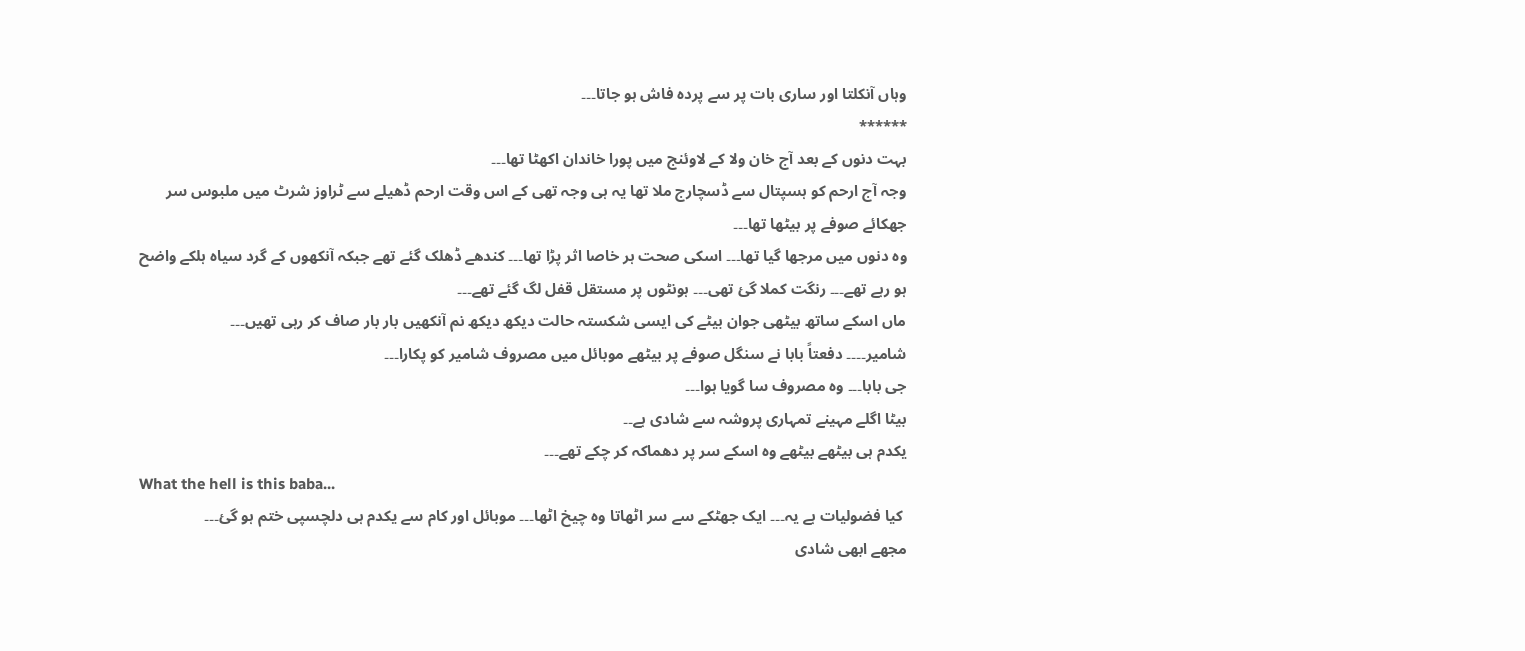وہاں آنکلتا اور ساری بات پر سے پردہ فاش ہو جاتا۔۔۔
******
بہت دنوں کے بعد آج خان ولا کے لاوئنج میں پورا خاندان اکھٹا تھا۔۔۔
وجہ آج ارحم کو ہسپتال سے ڈسچارج ملا تھا یہ ہی وجہ تھی کے اس وقت ارحم ڈھیلے سے ٹراوز شرٹ میں ملبوس سر جھکائے صوفے پر بیٹھا تھا۔۔۔
وہ دنوں میں مرجھا گیا تھا۔۔۔ اسکی صحت ہر خاصا اثر پڑا تھا۔۔۔ کندھے ڈھلک گئے تھے جبکہ آنکھوں کے گرد سیاہ ہلکے واضح ہو رہے تھے۔۔۔ رنگت کملا گئ تھی۔۔۔ ہونٹوں پر مستقل قفل لگ گئے تھے۔۔۔
ماں اسکے ساتھ بیٹھی جوان بیٹے کی ایسی شکستہ حالت دیکھ دیکھ نم آنکھیں بار بار صاف کر رہی تھیں۔۔۔
شامیر۔۔۔۔ دفعتاً بابا نے سنگل صوفے پر بیٹھے موبائل میں مصروف شامیر کو پکارا۔۔۔
جی بابا۔۔۔ وہ مصروف سا گویا ہوا۔۔۔
بیٹا اگلے مہینے تمہاری پروشہ سے شادی ہے۔۔
یکدم ہی بیٹھے بیٹھے وہ اسکے سر پر دھماکہ کر چکے تھے۔۔۔
What the hell is this baba...
 کیا فضولیات ہے یہ۔۔۔ ایک جھٹکے سے سر اٹھاتا وہ چیخ اٹھا۔۔۔ موبائل اور کام سے یکدم ہی دلچسپی ختم ہو گئ۔۔۔
مجھے ابھی شادی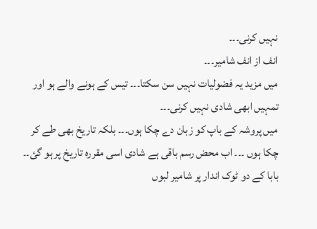نہیں کرنی۔۔۔
انف از انف شامیر۔۔۔
میں مزید یہ فضولیات نہیں سن سکتا۔۔۔ تیس کے ہونے والے ہو اور تمہیں ابھی شادی نہیں کرنی۔۔۔
میں پروشہ کے باپ کو زبان دے چکا ہوں۔۔۔ بلکہ تاریخ بھی طے کر چکا ہوں ۔۔۔ اب محض رسم باقی ہے شادی اسی مقررہ تاریخ پر ہو گئ۔۔
بابا کے دو ٹوک اندار پر شامیر لبوں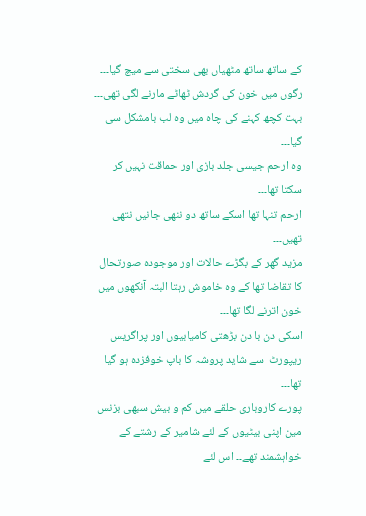کے ساتھ ساتھ مٹھیاں بھی سختی سے میچ گیا۔۔۔
رگوں میں خون کی گردش ٹھاٹے مارنے لگی تھی۔۔۔
بہت کچھ کہنے کی چاہ میں وہ لب بامشکل سی گیا۔۔۔
وہ ارحم جیسی جلد بازی اور حماقت نہیں کر سکتا تھا۔۔۔
ارحم تنہا تھا اسکے ساتھ دو ننھی جانیں نتھی تھیں۔۔۔
مزید گھر کے بگڑے حالات اور موجودہ صورتحال کا تقاضا تھا کے وہ خاموش رہتا البتہ آنکھوں میں خون اترنے لگا تھا۔۔۔
اسکی دن با دن بڑھتی کامیابیوں اور پراگریس ریپورٹ  سے شاید پروشہ کا باپ خوفزدہ ہو گیا تھا۔۔۔
پورے کاروباری حلقے میں کم و بیش سبھی بزنس مین اپنی بیٹیوں کے لئے شامیر کے رشتے کے خواہشمند تھے۔۔ اس لئے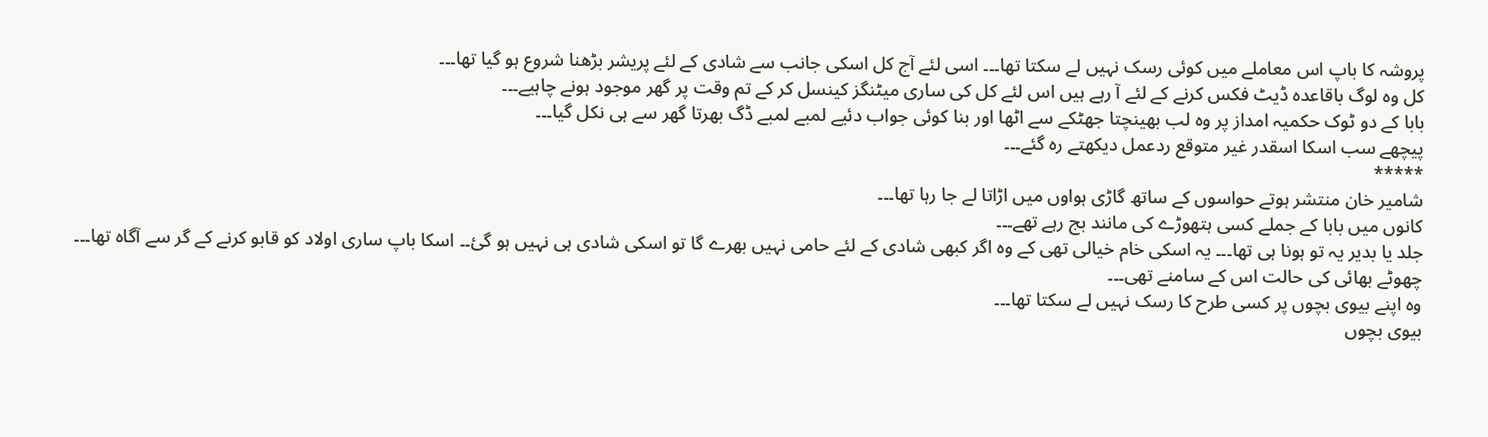پروشہ کا باپ اس معاملے میں کوئی رسک نہیں لے سکتا تھا۔۔۔ اسی لئے آج کل اسکی جانب سے شادی کے لئے پریشر بڑھنا شروع ہو گیا تھا۔۔۔
کل وہ لوگ باقاعدہ ڈیٹ فکس کرنے کے لئے آ رہے ہیں اس لئے کل کی ساری میٹنگز کینسل کر کے تم وقت پر گھر موجود ہونے چاہیے۔۔۔
بابا کے دو ٹوک حکمیہ امداز پر وہ لب بھینچتا جھٹکے سے اٹھا اور بنا کوئی جواب دئیے لمبے لمبے ڈگ بھرتا گھر سے ہی نکل گیا۔۔۔
پیچھے سب اسکا اسقدر غیر متوقع ردعمل دیکھتے رہ گئے۔۔۔
*****
شامیر خان منتشر ہوتے حواسوں کے ساتھ گاڑی ہواوں میں اڑاتا لے جا رہا تھا۔۔۔
کانوں میں بابا کے جملے کسی ہتھوڑے کی مانند بج رہے تھے۔۔۔
جلد یا بدیر یہ تو ہونا ہی تھا۔۔۔ یہ اسکی خام خیالی تھی کے وہ اگر کبھی شادی کے لئے حامی نہیں بھرے گا تو اسکی شادی ہی نہیں ہو گئ۔۔ اسکا باپ ساری اولاد کو قابو کرنے کے گر سے آگاہ تھا۔۔۔
چھوٹے بھائی کی حالت اس کے سامنے تھی۔۔۔
وہ اپنے بیوی بچوں پر کسی طرح کا رسک نہیں لے سکتا تھا۔۔۔
بیوی بچوں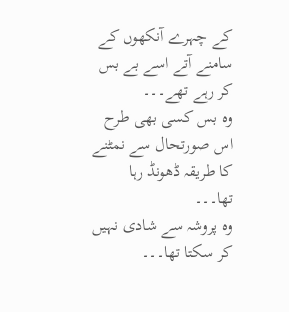کے چہرے آنکھوں کے سامنے آتے اسے بے بس کر رہے تھے۔۔۔
وہ بس کسی بھی طرح اس صورتحال سے نمٹنے کا طریقہ ڈھونڈ رہا تھا۔۔۔
وہ پروشہ سے شادی نہیں کر سکتا تھا۔۔۔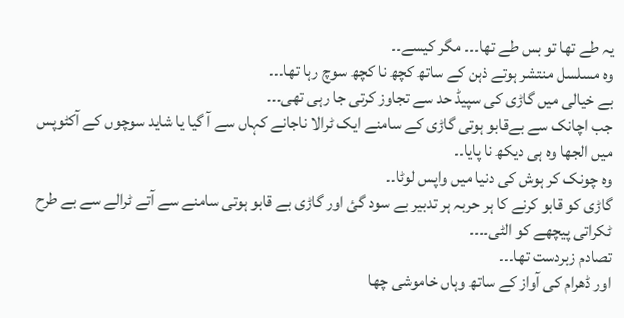یہ طے تھا تو بس طے تھا۔۔۔ مگر کیسے۔۔
وہ مسلسل منتشر ہوتے ذہن کے ساتھ کچھ نا کچھ سوچ رہا تھا۔۔۔
بے خیالی میں گاڑی کی سپیڈ حد سے تجاوز کرتی جا رہی تھی۔۔۔
جب اچانک سے بےقابو ہوتی گاڑی کے سامنے ایک ٹرالا ناجانے کہاں سے آ گیا یا شاید سوچوں کے آکٹوپس میں الجھا وہ ہی دیکھ نا پایا۔۔
وہ چونک کر ہوش کی دنیا میں واپس لوٹا۔۔
گاڑی کو قابو کرنے کا ہر حربہ ہر تدبیر بے سود گئ اور گاڑی بے قابو ہوتی سامنے سے آتے ٹرالے سے بے طرح ٹکراتی پیچھے کو الٹی۔۔۔۔
تصادم زبردست تھا۔۔۔
اور ڈھرام کی آواز کے ساتھ وہاں خاموشی چھا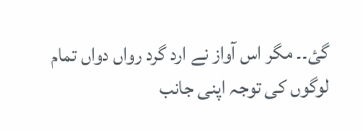گئ۔۔ مگر اس آواز نے ارد گرد رواں دواں تمام لوگوں کی توجہ اپنی جانب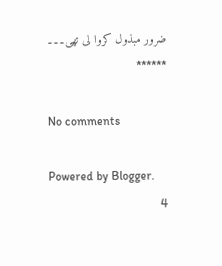ضرور مبذول کروا لی تھی۔۔۔
******

No comments

Powered by Blogger.
4